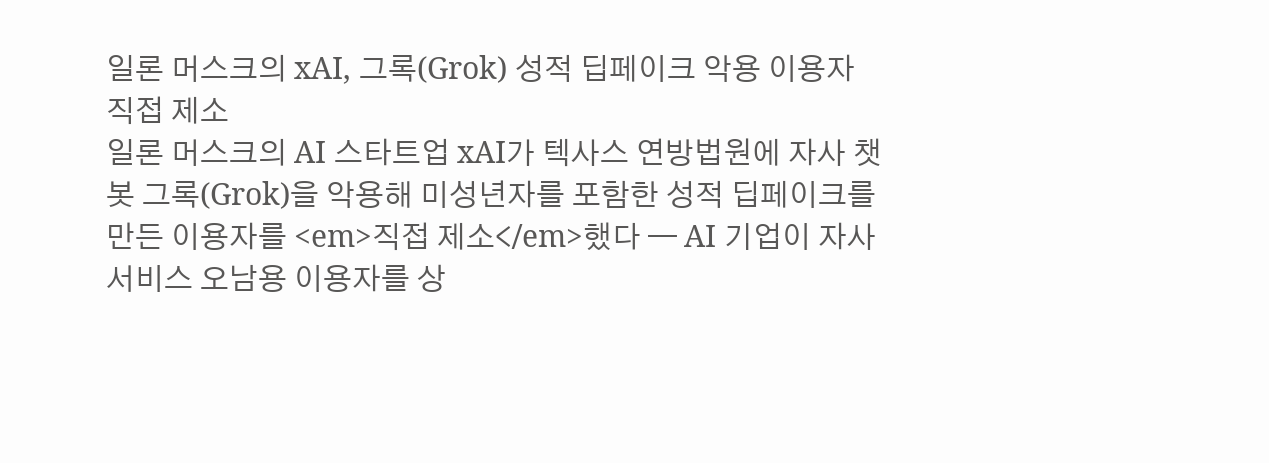일론 머스크의 xAI, 그록(Grok) 성적 딥페이크 악용 이용자 직접 제소
일론 머스크의 AI 스타트업 xAI가 텍사스 연방법원에 자사 챗봇 그록(Grok)을 악용해 미성년자를 포함한 성적 딥페이크를 만든 이용자를 <em>직접 제소</em>했다 — AI 기업이 자사 서비스 오남용 이용자를 상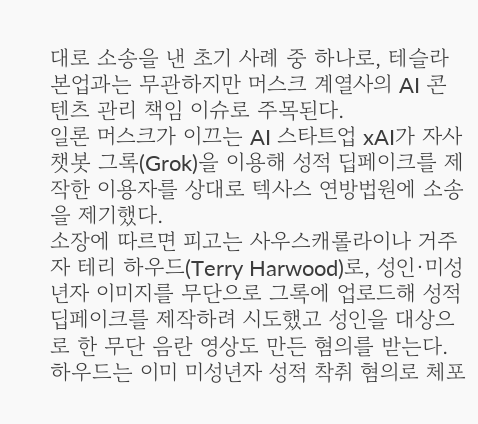대로 소송을 낸 초기 사례 중 하나로, 테슬라 본업과는 무관하지만 머스크 계열사의 AI 콘텐츠 관리 책임 이슈로 주목된다.
일론 머스크가 이끄는 AI 스타트업 xAI가 자사 챗봇 그록(Grok)을 이용해 성적 딥페이크를 제작한 이용자를 상대로 텍사스 연방법원에 소송을 제기했다.
소장에 따르면 피고는 사우스캐롤라이나 거주자 테리 하우드(Terry Harwood)로, 성인·미성년자 이미지를 무단으로 그록에 업로드해 성적 딥페이크를 제작하려 시도했고 성인을 대상으로 한 무단 음란 영상도 만든 혐의를 받는다. 하우드는 이미 미성년자 성적 착취 혐의로 체포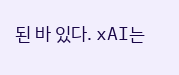된 바 있다. xAI는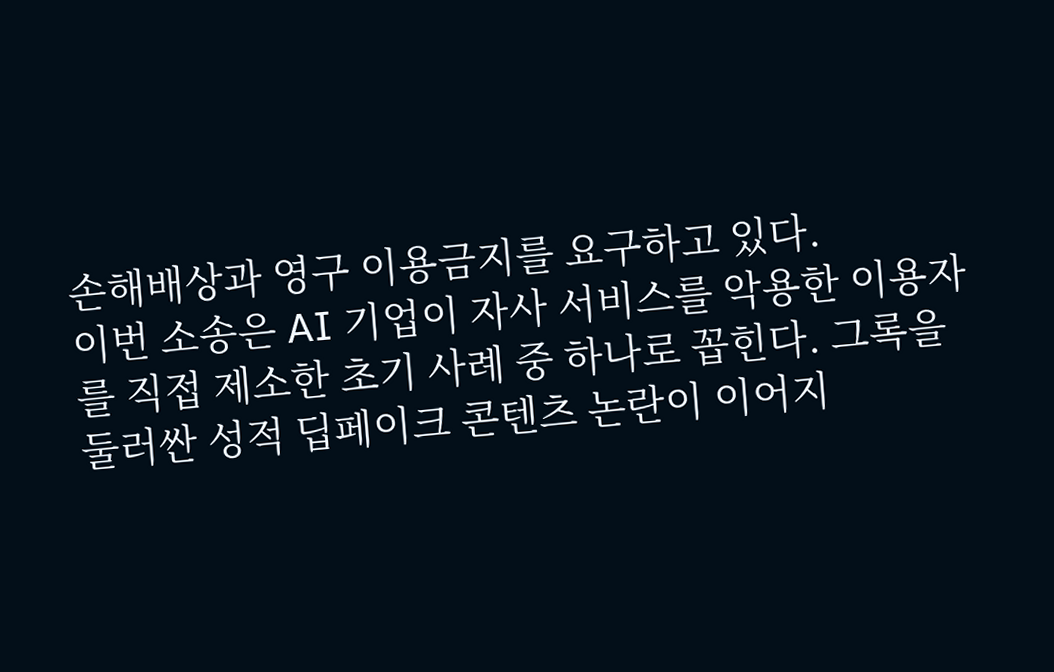손해배상과 영구 이용금지를 요구하고 있다.
이번 소송은 AI 기업이 자사 서비스를 악용한 이용자를 직접 제소한 초기 사례 중 하나로 꼽힌다. 그록을 둘러싼 성적 딥페이크 콘텐츠 논란이 이어지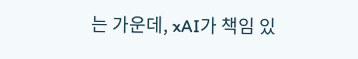는 가운데, xAI가 책임 있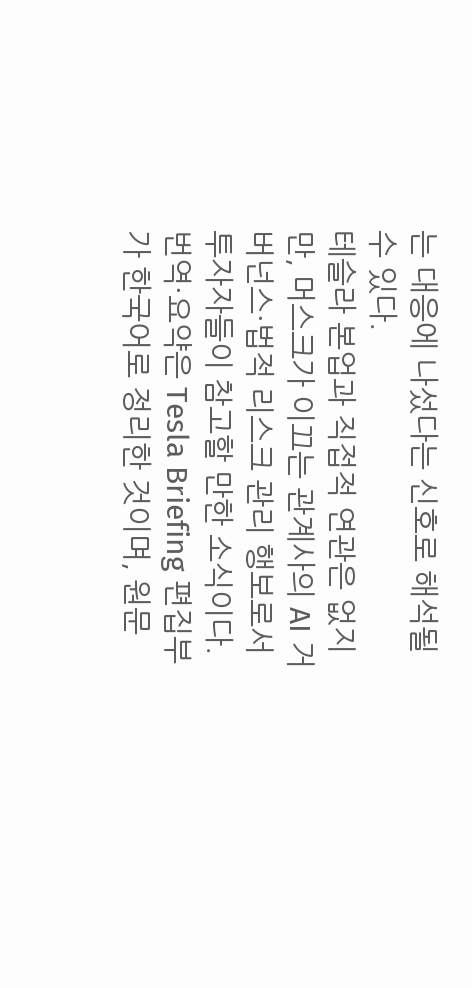는 대응에 나섰다는 신호로 해석될 수 있다.
테슬라 본업과 직접적 연관은 없지만, 머스크가 이끄는 관계사의 AI 거버넌스·법적 리스크 관리 행보로서 투자자들이 참고할 만한 소식이다.
번역·요약은 Tesla Briefing 편집부가 한국어로 정리한 것이며, 원문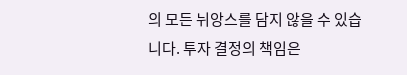의 모든 뉘앙스를 담지 않을 수 있습니다. 투자 결정의 책임은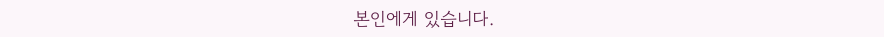본인에게 있습니다.